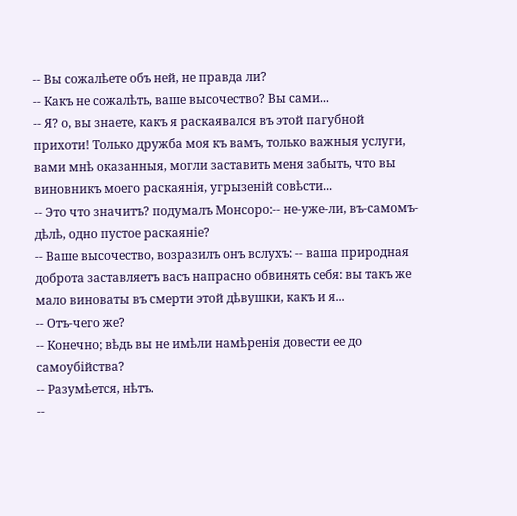-- Вы сожалѣете объ ней, не правда ли?
-- Какъ не сожалѣть, ваше высочество? Вы сами...
-- Я? о, вы знаете, какъ я раскаявался въ этой пагубной прихоти! Только дружба моя къ вамъ, только важныя услуги, вами мнѣ оказанныя, могли заставить меня забыть, что вы виновникъ моего раскаянія, угрызеній совѣсти...
-- Это что значитъ? подумалъ Монсоро:-- не-уже-ли, въ-самомъ-дѣлѣ, одно пустое раскаяніе?
-- Ваше высочество, возразилъ онъ вслухъ: -- ваша природная доброта заставляетъ васъ напрасно обвинять себя: вы такъ же мало виноваты въ смерти этой дѣвушки, какъ и я...
-- Отъ-чего же?
-- Конечно; вѣдь вы не имѣли намѣренія довести ее до самоубійства?
-- Разумѣется, нѣтъ.
--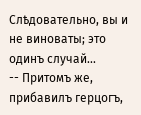Слѣдовательно, вы и не виноваты; это одинъ случай...
-- Притомъ же, прибавилъ герцогъ,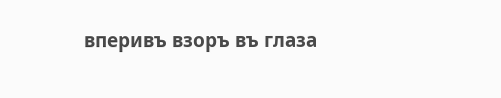вперивъ взоръ въ глаза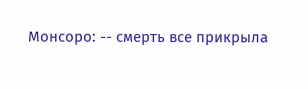Монсоро: -- смерть все прикрыла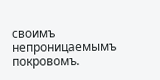своимъ непроницаемымъ покровомъ.